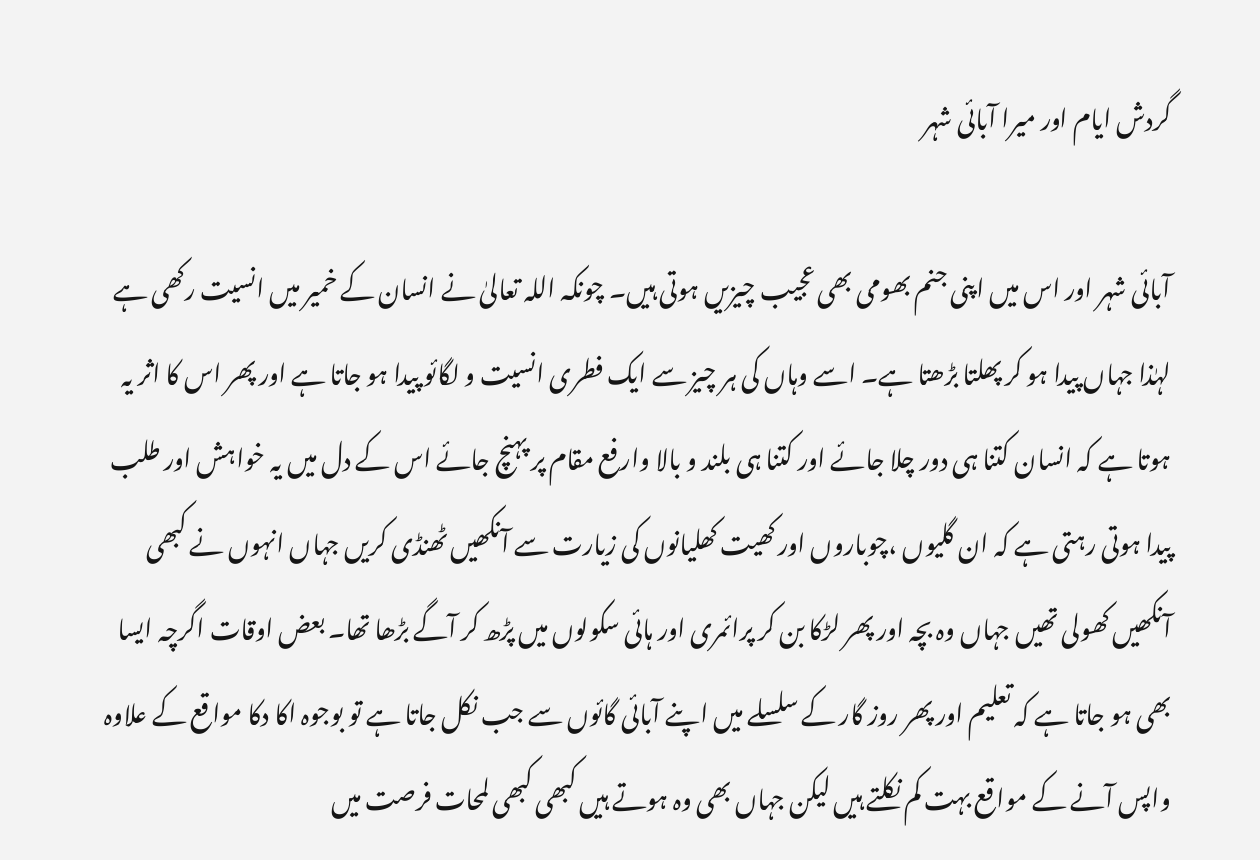گردش ایام اور میرا آبائی شہر

آبائی شہر اور اس میں اپنی جنم بھومی بھی عجیب چیزیں ہوتی ہیں۔ چونکہ اللہ تعالیٰ نے انسان کے خمیر میں انسیت رکھی ہے لہٰذا جہاں پیدا ہو کر پھلتا بڑھتا ہے۔ اسے وہاں کی ہر چیز سے ایک فطری انسیت و لگائو پیدا ہو جاتا ہے اور پھر اس کا اثر یہ ہوتا ہے کہ انسان کتنا ہی دور چلا جائے اور کتنا ہی بلند و بالا وارفع مقام پر پہنچ جائے اس کے دل میں یہ خواہش اور طلب پیدا ہوتی رہتی ہے کہ ان گلیوں ،چوباروں اور کھیت کھلیانوں کی زیارت سے آنکھیں ٹھنڈی کریں جہاں انہوں نے کبھی آنکھیں کھولی تھیں جہاں وہ بچہ اور پھر لڑکا بن کر پرائمری اور ہائی سکولوں میں پڑھ کر آگے بڑھا تھا۔ بعض اوقات اگرچہ ایسا بھی ہو جاتا ہے کہ تعلیم اور پھر روز گار کے سلسلے میں اپنے آبائی گائوں سے جب نکل جاتا ہے تو بوجوہ اکا دکا مواقع کے علاوہ واپس آنے کے مواقع بہت کم نکلتے ہیں لیکن جہاں بھی وہ ہوتے ہیں کبھی کبھی لمحات فرصت میں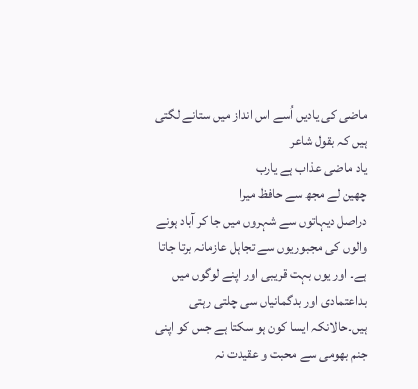ماضی کی یادیں اُسے اس انداز میں ستانے لگتی ہیں کہ بقول شاعر
یاد ماضی عذاب ہے یارب
چھین لے مجھ سے حافظ میرا
دراصل دیہاتوں سے شہروں میں جا کر آباد ہونے والوں کی مجبوریوں سے تجاہل عازمانہ برتا جاتا ہے۔ اور یوں بہت قریبی اور اپنے لوگوں میں بداعتمادی اور بدگمانیاں سی چلتی رہتی ہیں۔حالانکہ ایسا کون ہو سکتا ہے جس کو اپنی جنم بھومی سے محبت و عقیدت نہ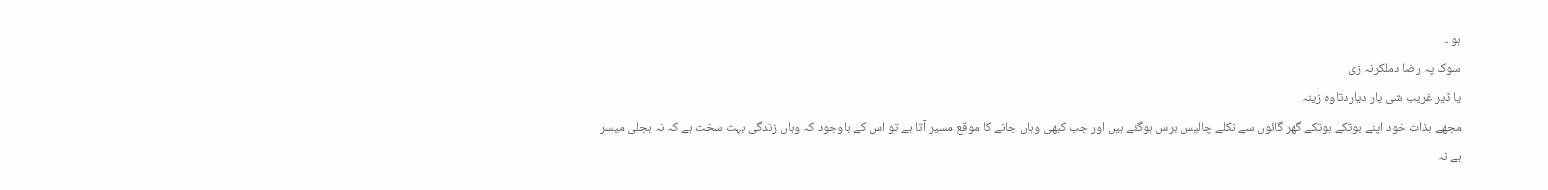ہو ۔
سوک پہ رضا دملکرنہ زی
یا ڈیر غریب شی یار دیاردتاوہ زینہ
مجھے بذات خود اپنے بوتکے بوتکے گھر گائوں سے نکلے چالیس برس ہوگئے ہیں اور جب کبھی وہاں جانے کا موقع مسیر آتا ہے تو اس کے باوجود کہ وہاں زندگی بہت سخت ہے کہ نہ بجلی میسر ہے نہ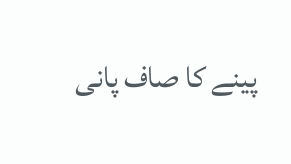پینے کا صاف پانی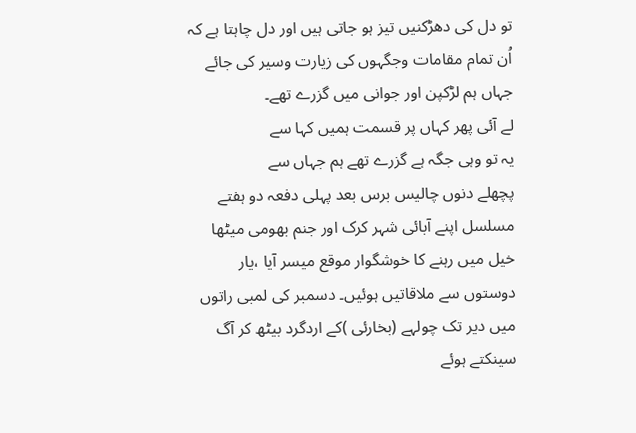تو دل کی دھڑکنیں تیز ہو جاتی ہیں اور دل چاہتا ہے کہ اُن تمام مقامات وجگہوں کی زیارت وسیر کی جائے جہاں ہم لڑکپن اور جوانی میں گزرے تھے۔
لے آئی پھر کہاں پر قسمت ہمیں کہا سے
یہ تو وہی جگہ ہے گزرے تھے ہم جہاں سے
پچھلے دنوں چالیس برس بعد پہلی دفعہ دو ہفتے مسلسل اپنے آبائی شہر کرک اور جنم بھومی میٹھا خیل میں رہنے کا خوشگوار موقع میسر آیا ،یار دوستوں سے ملاقاتیں ہوئیں۔ دسمبر کی لمبی راتوں میں دیر تک چولہے (بخارئی )کے اردگرد بیٹھ کر آگ سینکتے ہوئے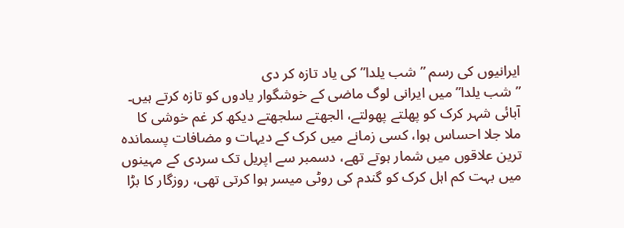ایرانیوں کی رسم ”شب یلدا” کی یاد تازہ کر دی
”شب یلدا” میں ایرانی لوگ ماضی کے خوشگوار یادوں کو تازہ کرتے ہیں۔
آبائی شہر کرک کو پھلتے پھولتے، الجھتے سلجھتے دیکھ کر غم خوشی کا ملا جلا احساس ہوا، کسی زمانے میں کرک کے دیہات و مضافات پسماندہ ترین علاقوں میں شمار ہوتے تھے، دسمبر سے اپریل تک سردی کے مہینوں میں بہت کم اہل کرک کو گندم کی روٹی میسر ہوا کرتی تھی، روزگار کا بڑا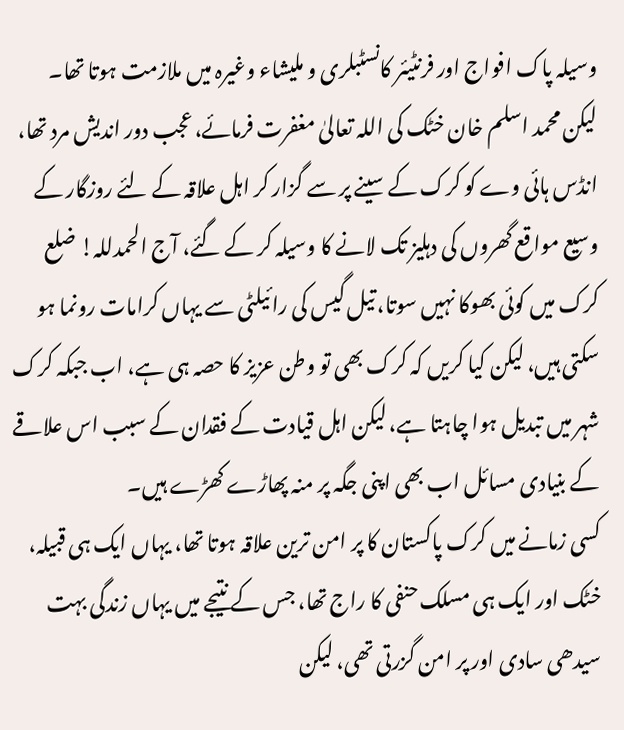وسیلہ پاک افواج اور فرنٹیئر کانسٹبلری و ملیشاء وغیرہ میں ملازمت ہوتا تھا۔
لیکن محمد اسلم خان خٹک کی اللہ تعالیٰ مغفرت فرمائے، عجب دور اندیش مرد تھا، انڈس ہائی وے کو کرک کے سینے پر سے گزار کر اہل علاقہ کے لئے روزگار کے وسیع مواقع گھروں کی دہلیز تک لانے کا وسیلہ کر کے گئے، آج الحمدللہ! ضلع کرک میں کوئی بھوکا نہیں سوتا، تیل گیس کی رائیلٹی سے یہاں کرامات رونما ہو سکتی ہیں، لیکن کیا کریں کہ کرک بھی تو وطن عزیز کا حصہ ہی ہے، اب جبکہ کرک شہر میں تبدیل ہوا چاہتا ہے، لیکن اہل قیادت کے فقدان کے سبب اس علاقے کے بنیادی مسائل اب بھی اپنی جگہ پر منہ پھاڑے کھڑے ہیں۔
کسی زمانے میں کرک پاکستان کا پر امن ترین علاقہ ہوتا تھا، یہاں ایک ہی قبیلہ، خٹک اور ایک ہی مسلک حنفی کا راج تھا، جس کے نتیجے میں یہاں زندگی بہت سیدھی سادی اور پر امن گزرتی تھی، لیکن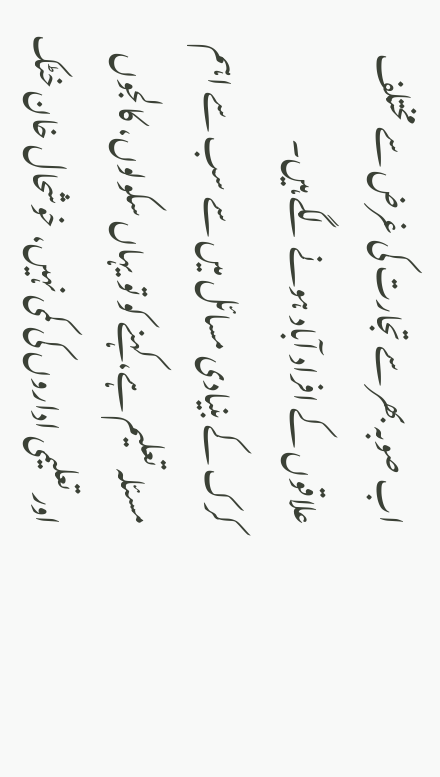اب صوبہ بھر سے تجارت کی غرض سے مختلف علاقوں کے افراد آباد ہونے لگے ہیں۔
کرک کے بنیادی مسائل میں سے سب سے اہم مسئلہ تعلیم ہے، کہنے کو تو یہاں سکولوں، کالجوں اور تعلیمی اداروں کی کمی نہیں، خوشحال خان خٹک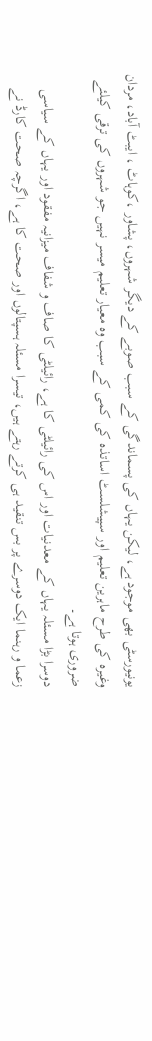یونیورسٹی بھی موجود ہے، لیکن یہاں کی پسماندگی کے سبب صوبے کے دیگر شہروں، پشاور ،کوہاٹ ، ایبٹ آباد، مردان وغیرہ کی طرح ماہرین تعلیم اور سپیشلسٹ اساتذہ کی کمی کے سبب وہ معیار تعلیم میسر نہیں جو شہروں کی ترقی کیلئے ضروری ہوتا ہے۔
دوسرا بڑا مسئلہ یہاں کے معدنیات اور اس کی رائیلٹی کا ہے، رائیلٹی کا صاف و شفاف میزانیہ مفقود اور یہاں کے سیاسی زعما و رہنما ایک دوسرے پر بس تنقید ہی کرتے رہتے ہیں، تیسرا مسئلہ ہسپتالوں اور صحت کا ہے، اگرچہ صحت کارڈ نے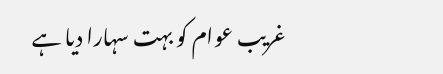غریب عوام کو بہت سہارا دیا ہے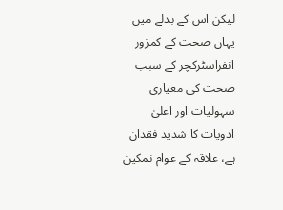لیکن اس کے بدلے میں یہاں صحت کے کمزور انفراسٹرکچر کے سبب صحت کی معیاری سہولیات اور اعلیٰ ادویات کا شدید فقدان ہے، علاقہ کے عوام نمکین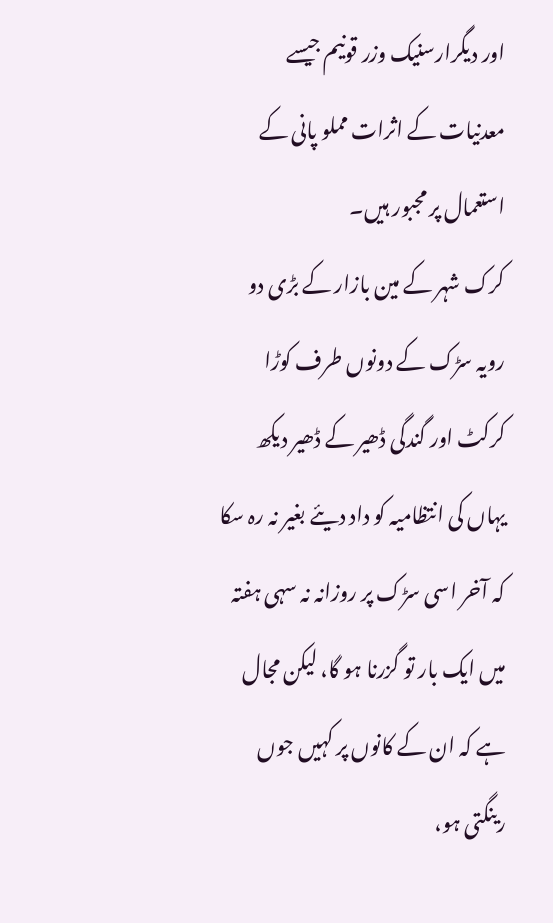اور دیگرارسنیک وزر قونیم جیسے معدنیات کے اثرات مملو پانی کے استعمال پر مجبور ہیں۔
کرک شہر کے مین بازار کے بڑی دو رویہ سڑک کے دونوں طرف کوڑا کرکٹ اور گندگی ڈھیر کے ڈھیر دیکھ یہاں کی انتظامیہ کو داد دیئے بغیر نہ رہ سکا کہ آخر اسی سڑک پر روزانہ نہ سہی ہفتہ میں ایک بار تو گزرنا ہو گا، لیکن مجال ہے کہ ان کے کانوں پر کہیں جوں رینگتی ہو،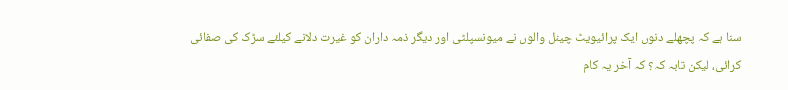سنا ہے کہ پچھلے دنوں ایک پرائیویٹ چینل والوں نے میونسپلٹی اور دیگر ذمہ داران کو غیرت دلانے کیلئے سڑک کی صفائی کرائی، لیکن تابہ کہ؟ کہ آخر یہ کام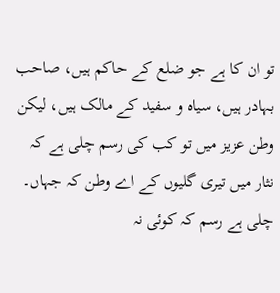تو ان کا ہے جو ضلع کے حاکم ہیں، صاحب بہادر ہیں، سیاہ و سفید کے مالک ہیں، لیکن وطن عزیز میں تو کب کی رسم چلی ہے کہ
نثار میں تیری گلیوں کے اے وطن کہ جہاں۔ چلی ہے رسم کہ کوئی نہ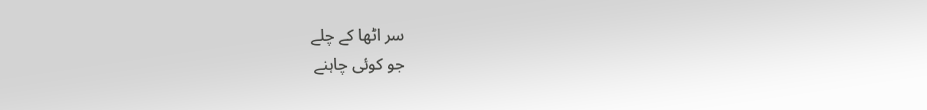سر اٹھا کے چلے
جو کوئی چاہنے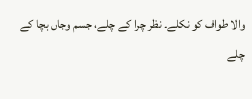والا طواف کو نکلے۔ نظر چرا کے چلے، جسم وجاں بچا کے چلے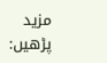مزید پڑھیں: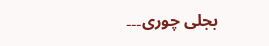بجلی چوری۔۔۔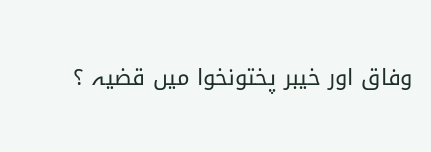وفاق اور خیبر پختونخوا میں قضیہ ؟